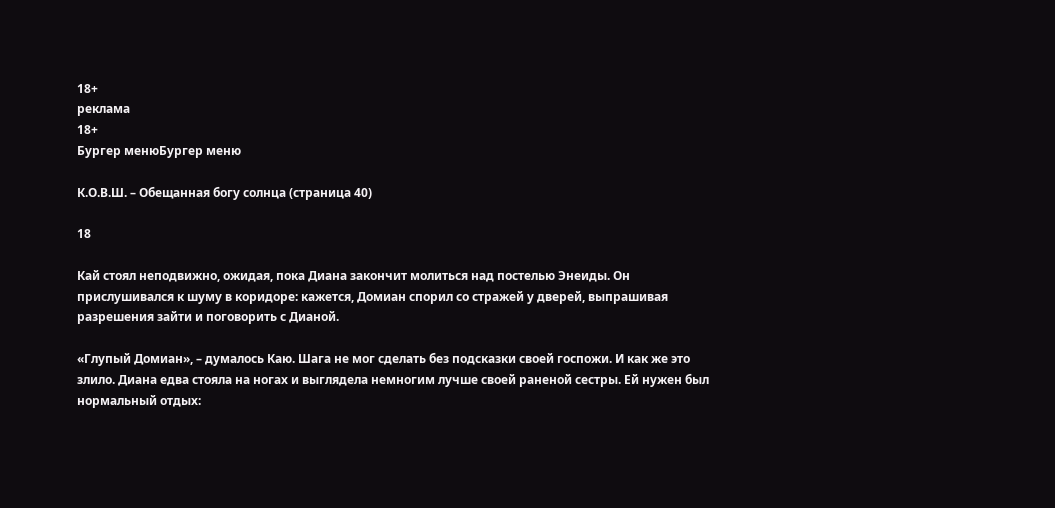18+
реклама
18+
Бургер менюБургер меню

К.О.В.Ш. – Обещанная богу солнца (страница 40)

18

Кай стоял неподвижно, ожидая, пока Диана закончит молиться над постелью Энеиды. Он прислушивался к шуму в коридоре: кажется, Домиан спорил со стражей у дверей, выпрашивая разрешения зайти и поговорить с Дианой.

«Глупый Домиан», – думалось Каю. Шага не мог сделать без подсказки своей госпожи. И как же это злило. Диана едва стояла на ногах и выглядела немногим лучше своей раненой сестры. Ей нужен был нормальный отдых: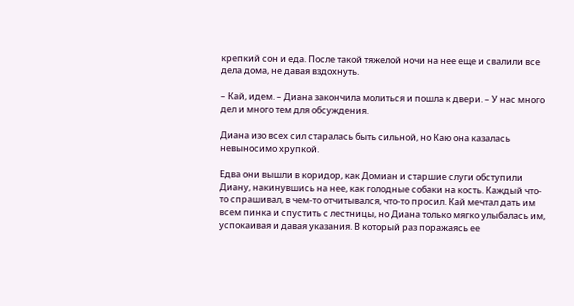крепкий сон и еда. После такой тяжелой ночи на нее еще и свалили все дела дома, не давая вздохнуть.

– Кай, идем. – Диана закончила молиться и пошла к двери. – У нас много дел и много тем для обсуждения.

Диана изо всех сил старалась быть сильной, но Каю она казалась невыносимо хрупкой.

Едва они вышли в коридор, как Домиан и старшие слуги обступили Диану, накинувшись на нее, как голодные собаки на кость. Каждый что-то спрашивал, в чем-то отчитывался, что-то просил. Кай мечтал дать им всем пинка и спустить с лестницы, но Диана только мягко улыбалась им, успокаивая и давая указания. В который раз поражаясь ее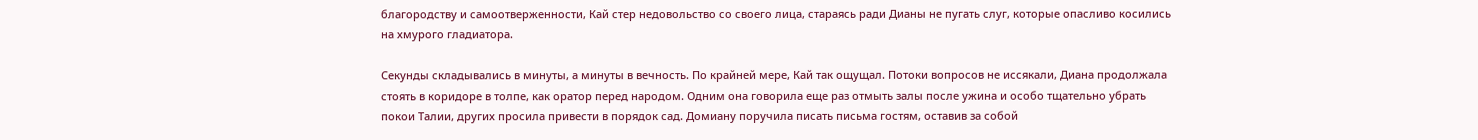благородству и самоотверженности, Кай стер недовольство со своего лица, стараясь ради Дианы не пугать слуг, которые опасливо косились на хмурого гладиатора.

Секунды складывались в минуты, а минуты в вечность. По крайней мере, Кай так ощущал. Потоки вопросов не иссякали, Диана продолжала стоять в коридоре в толпе, как оратор перед народом. Одним она говорила еще раз отмыть залы после ужина и особо тщательно убрать покои Талии, других просила привести в порядок сад. Домиану поручила писать письма гостям, оставив за собой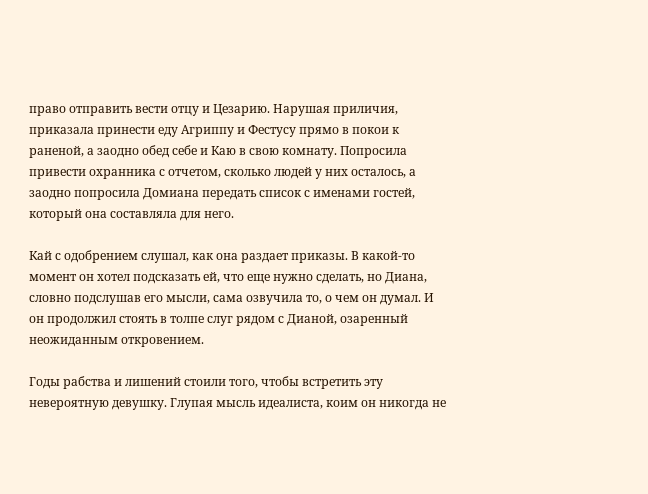право отправить вести отцу и Цезарию. Нарушая приличия, приказала принести еду Агриппу и Фестусу прямо в покои к раненой, а заодно обед себе и Каю в свою комнату. Попросила привести охранника с отчетом, сколько людей у них осталось, а заодно попросила Домиана передать список с именами гостей, который она составляла для него.

Кай с одобрением слушал, как она раздает приказы. В какой-то момент он хотел подсказать ей, что еще нужно сделать, но Диана, словно подслушав его мысли, сама озвучила то, о чем он думал. И он продолжил стоять в толпе слуг рядом с Дианой, озаренный неожиданным откровением.

Годы рабства и лишений стоили того, чтобы встретить эту невероятную девушку. Глупая мысль идеалиста, коим он никогда не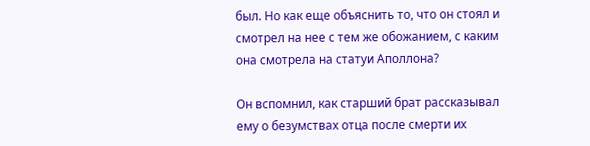был. Но как еще объяснить то, что он стоял и смотрел на нее с тем же обожанием, с каким она смотрела на статуи Аполлона?

Он вспомнил, как старший брат рассказывал ему о безумствах отца после смерти их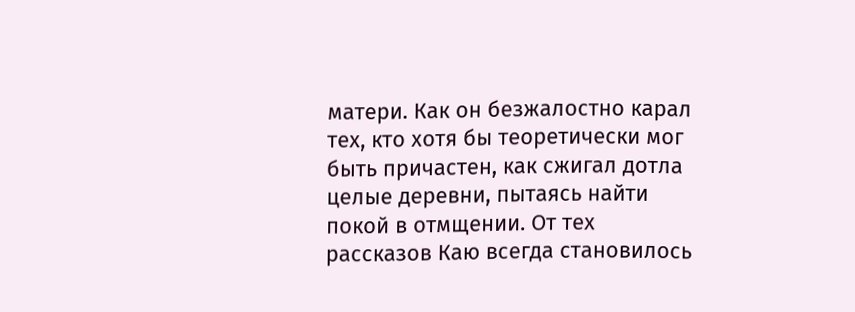матери. Как он безжалостно карал тех, кто хотя бы теоретически мог быть причастен, как сжигал дотла целые деревни, пытаясь найти покой в отмщении. От тех рассказов Каю всегда становилось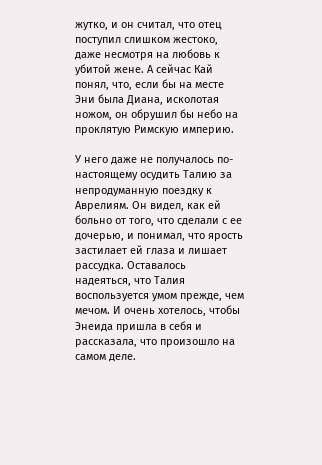жутко, и он считал, что отец поступил слишком жестоко, даже несмотря на любовь к убитой жене. А сейчас Кай понял, что, если бы на месте Эни была Диана, исколотая ножом, он обрушил бы небо на проклятую Римскую империю.

У него даже не получалось по-настоящему осудить Талию за непродуманную поездку к Аврелиям. Он видел, как ей больно от того, что сделали с ее дочерью, и понимал, что ярость застилает ей глаза и лишает рассудка. Оставалось надеяться, что Талия воспользуется умом прежде, чем мечом. И очень хотелось, чтобы Энеида пришла в себя и рассказала, что произошло на самом деле.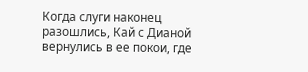Когда слуги наконец разошлись, Кай с Дианой вернулись в ее покои, где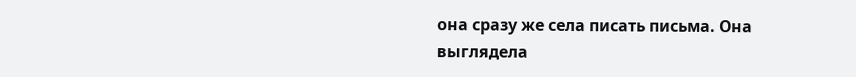она сразу же села писать письма. Она выглядела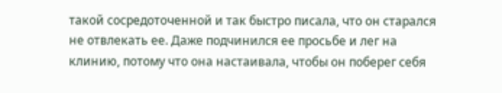такой сосредоточенной и так быстро писала, что он старался не отвлекать ее. Даже подчинился ее просьбе и лег на клинию, потому что она настаивала, чтобы он поберег себя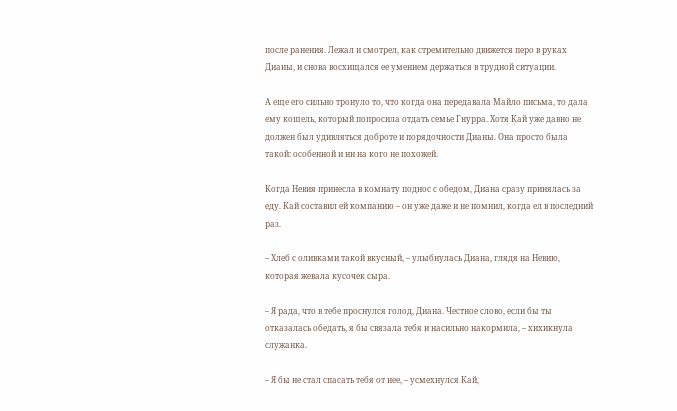после ранения. Лежал и смотрел, как стремительно движется перо в руках Дианы, и снова восхищался ее умением держаться в трудной ситуации.

А еще его сильно тронуло то, что когда она передавала Майло письма, то дала ему кошель, который попросила отдать семье Гнурра. Хотя Кай уже давно не должен был удивляться доброте и порядочности Дианы. Она просто была такой: особенной и ни на кого не похожей.

Когда Невия принесла в комнату поднос с обедом, Диана сразу принялась за еду. Кай составил ей компанию – он уже даже и не помнил, когда ел в последний раз.

– Хлеб с оливками такой вкусный, – улыбнулась Диана, глядя на Невию, которая жевала кусочек сыра.

– Я рада, что в тебе проснулся голод, Диана. Честное слово, если бы ты отказалась обедать, я бы связала тебя и насильно накормила, – хихикнула служанка.

– Я бы не стал спасать тебя от нее, – усмехнулся Кай,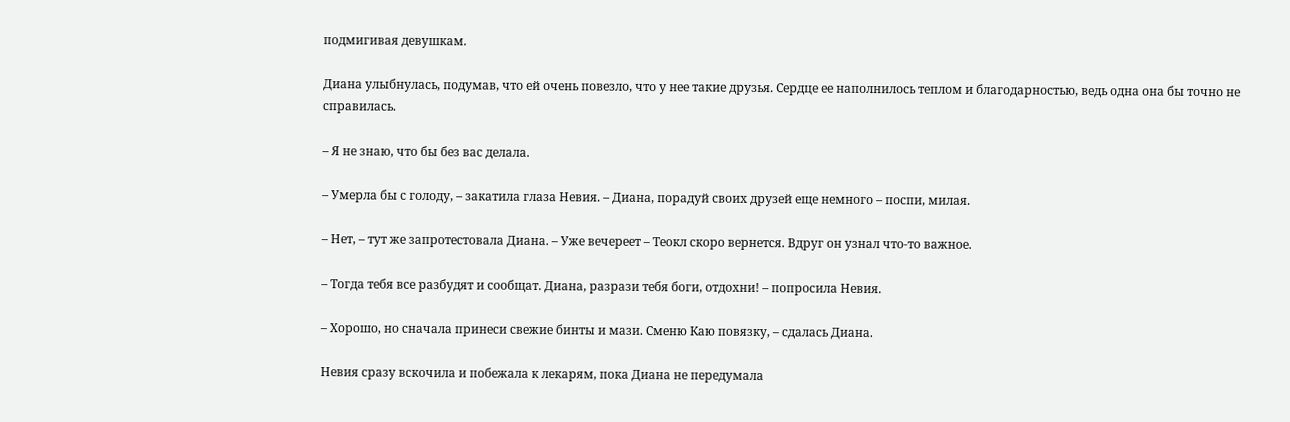подмигивая девушкам.

Диана улыбнулась, подумав, что ей очень повезло, что у нее такие друзья. Сердце ее наполнилось теплом и благодарностью, ведь одна она бы точно не справилась.

– Я не знаю, что бы без вас делала.

– Умерла бы с голоду, – закатила глаза Невия. – Диана, порадуй своих друзей еще немного – поспи, милая.

– Нет, – тут же запротестовала Диана. – Уже вечереет – Теокл скоро вернется. Вдруг он узнал что-то важное.

– Тогда тебя все разбудят и сообщат. Диана, разрази тебя боги, отдохни! – попросила Невия.

– Хорошо, но сначала принеси свежие бинты и мази. Сменю Каю повязку, – сдалась Диана.

Невия сразу вскочила и побежала к лекарям, пока Диана не передумала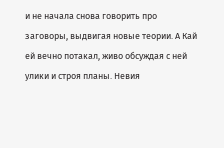и не начала снова говорить про заговоры, выдвигая новые теории. А Кай ей вечно потакал, живо обсуждая с ней улики и строя планы. Невия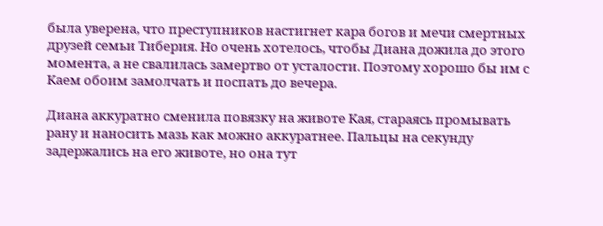была уверена, что преступников настигнет кара богов и мечи смертных друзей семьи Тиберия. Но очень хотелось, чтобы Диана дожила до этого момента, а не свалилась замертво от усталости. Поэтому хорошо бы им с Каем обоим замолчать и поспать до вечера.

Диана аккуратно сменила повязку на животе Кая, стараясь промывать рану и наносить мазь как можно аккуратнее. Пальцы на секунду задержались на его животе, но она тут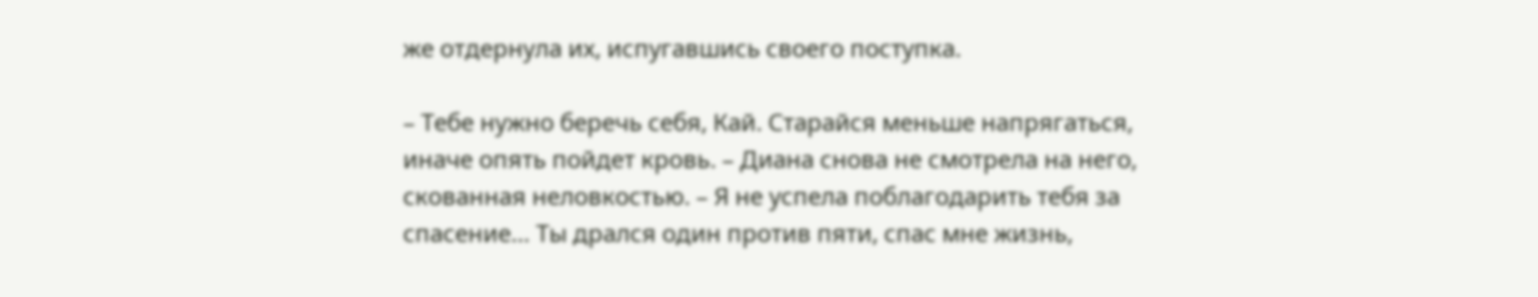же отдернула их, испугавшись своего поступка.

– Тебе нужно беречь себя, Кай. Старайся меньше напрягаться, иначе опять пойдет кровь. – Диана снова не смотрела на него, скованная неловкостью. – Я не успела поблагодарить тебя за спасение… Ты дрался один против пяти, спас мне жизнь,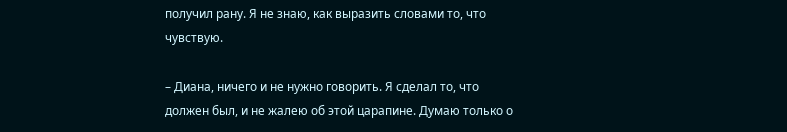получил рану. Я не знаю, как выразить словами то, что чувствую.

– Диана, ничего и не нужно говорить. Я сделал то, что должен был, и не жалею об этой царапине. Думаю только о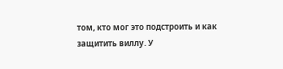том, кто мог это подстроить и как защитить виллу. У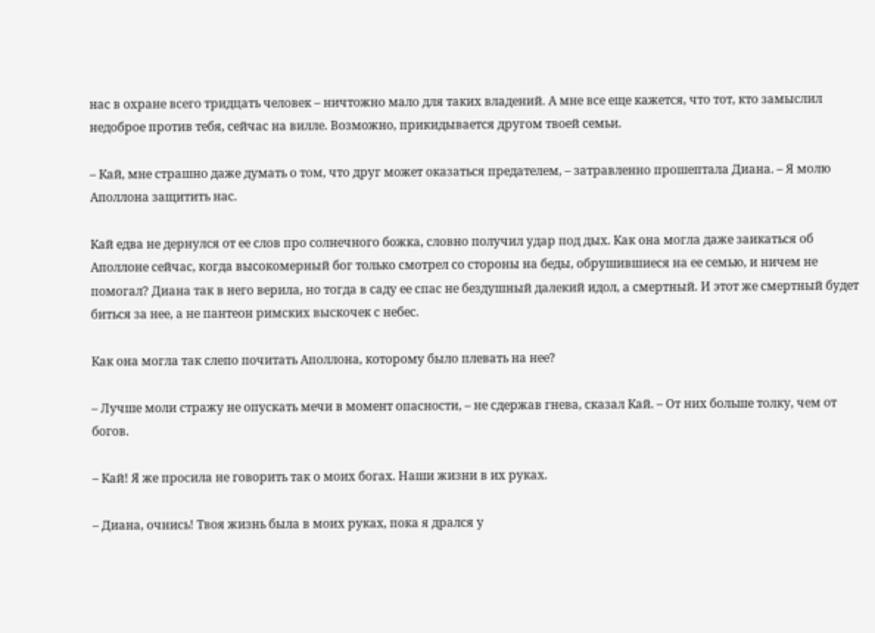нас в охране всего тридцать человек – ничтожно мало для таких владений. А мне все еще кажется, что тот, кто замыслил недоброе против тебя, сейчас на вилле. Возможно, прикидывается другом твоей семьи.

– Кай, мне страшно даже думать о том, что друг может оказаться предателем, – затравленно прошептала Диана. – Я молю Аполлона защитить нас.

Кай едва не дернулся от ее слов про солнечного божка, словно получил удар под дых. Как она могла даже заикаться об Аполлоне сейчас, когда высокомерный бог только смотрел со стороны на беды, обрушившиеся на ее семью, и ничем не помогал? Диана так в него верила, но тогда в саду ее спас не бездушный далекий идол, а смертный. И этот же смертный будет биться за нее, а не пантеон римских выскочек с небес.

Как она могла так слепо почитать Аполлона, которому было плевать на нее?

– Лучше моли стражу не опускать мечи в момент опасности, – не сдержав гнева, сказал Кай. – От них больше толку, чем от богов.

– Кай! Я же просила не говорить так о моих богах. Наши жизни в их руках.

– Диана, очнись! Твоя жизнь была в моих руках, пока я дрался у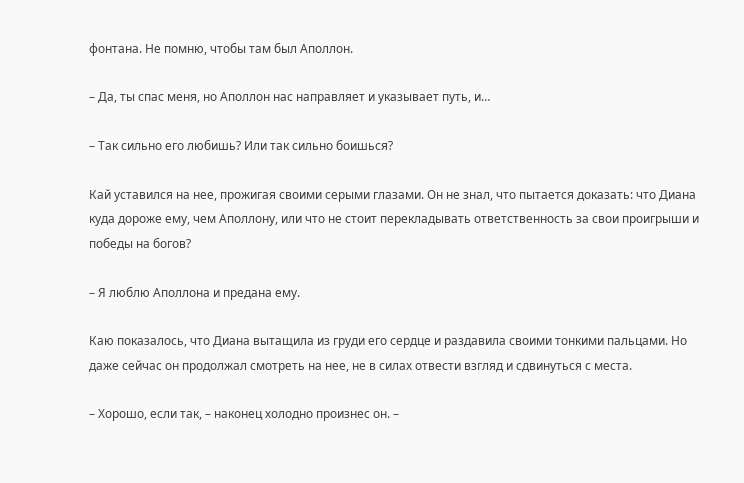фонтана. Не помню, чтобы там был Аполлон.

– Да, ты спас меня, но Аполлон нас направляет и указывает путь, и…

– Так сильно его любишь? Или так сильно боишься?

Кай уставился на нее, прожигая своими серыми глазами. Он не знал, что пытается доказать: что Диана куда дороже ему, чем Аполлону, или что не стоит перекладывать ответственность за свои проигрыши и победы на богов?

– Я люблю Аполлона и предана ему.

Каю показалось, что Диана вытащила из груди его сердце и раздавила своими тонкими пальцами. Но даже сейчас он продолжал смотреть на нее, не в силах отвести взгляд и сдвинуться с места.

– Хорошо, если так, – наконец холодно произнес он. –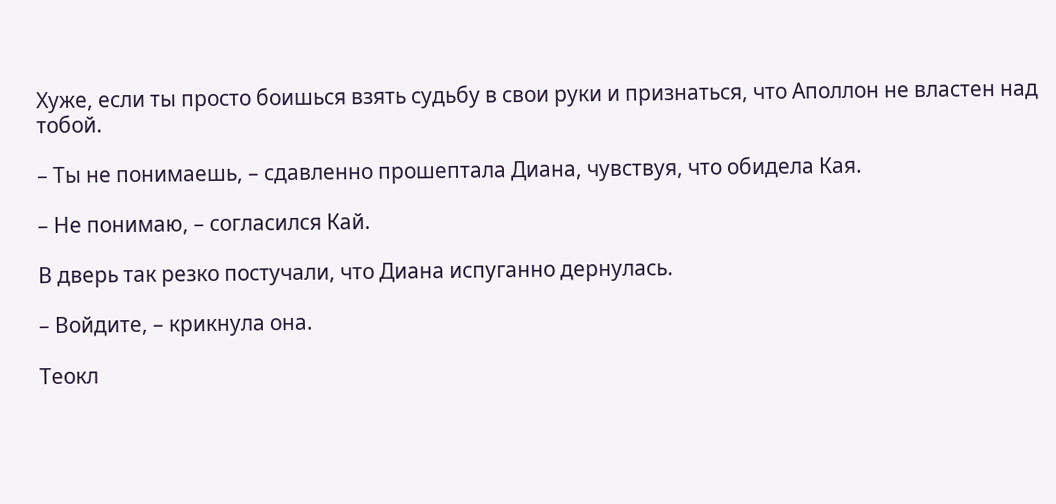Хуже, если ты просто боишься взять судьбу в свои руки и признаться, что Аполлон не властен над тобой.

– Ты не понимаешь, – сдавленно прошептала Диана, чувствуя, что обидела Кая.

– Не понимаю, – согласился Кай.

В дверь так резко постучали, что Диана испуганно дернулась.

– Войдите, – крикнула она.

Теокл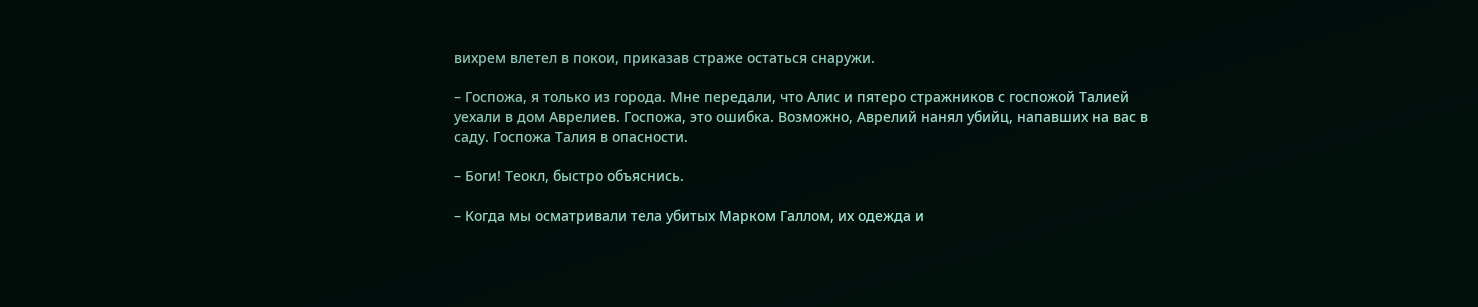вихрем влетел в покои, приказав страже остаться снаружи.

– Госпожа, я только из города. Мне передали, что Алис и пятеро стражников с госпожой Талией уехали в дом Аврелиев. Госпожа, это ошибка. Возможно, Аврелий нанял убийц, напавших на вас в саду. Госпожа Талия в опасности.

– Боги! Теокл, быстро объяснись.

– Когда мы осматривали тела убитых Марком Галлом, их одежда и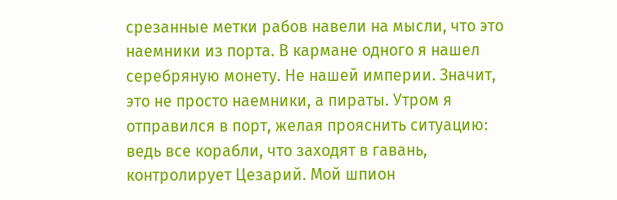срезанные метки рабов навели на мысли, что это наемники из порта. В кармане одного я нашел серебряную монету. Не нашей империи. Значит, это не просто наемники, а пираты. Утром я отправился в порт, желая прояснить ситуацию: ведь все корабли, что заходят в гавань, контролирует Цезарий. Мой шпион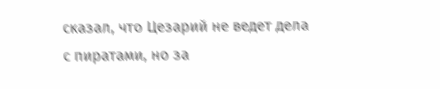сказал, что Цезарий не ведет дела с пиратами, но за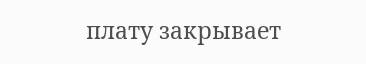плату закрывает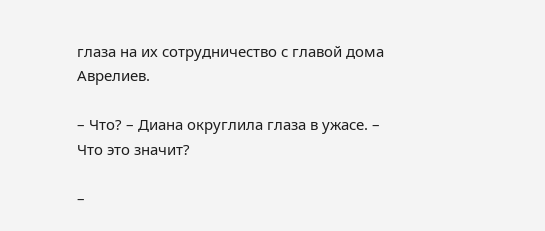глаза на их сотрудничество с главой дома Аврелиев.

– Что? – Диана округлила глаза в ужасе. – Что это значит?

–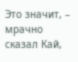Это значит, – мрачно сказал Кай,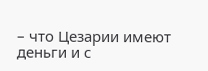– что Цезарии имеют деньги и с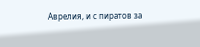Аврелия, и с пиратов за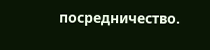посредничество.